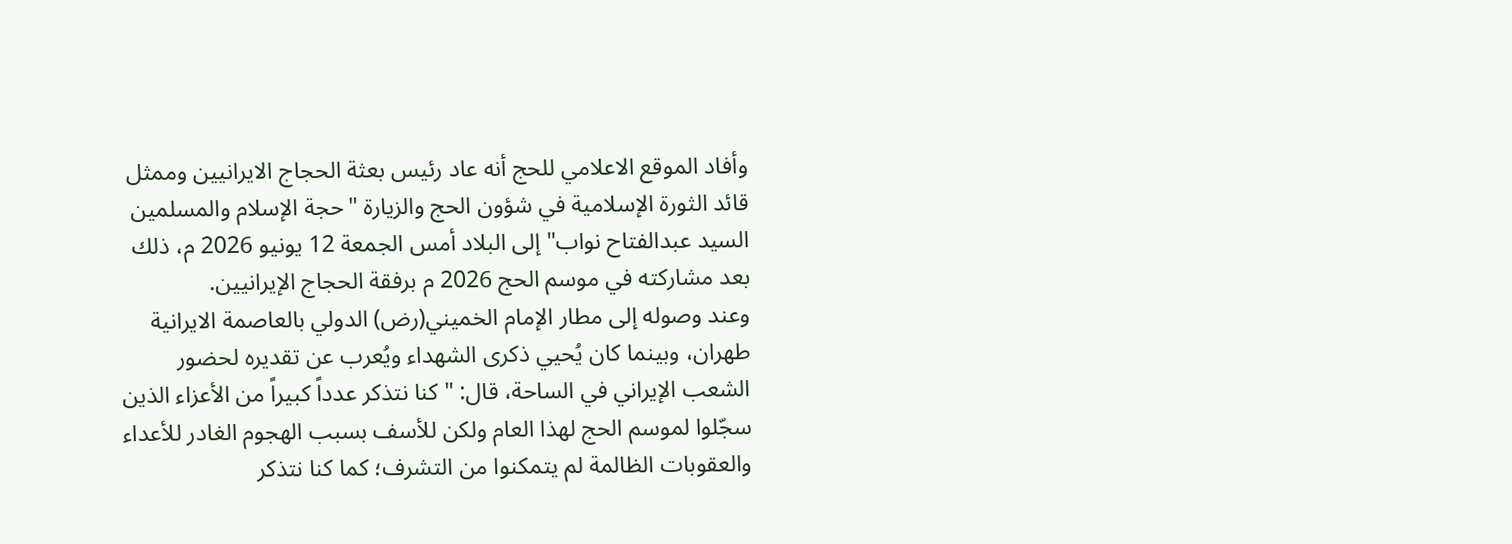وأفاد الموقع الاعلامي للحج أنه عاد رئيس بعثة الحجاج الايرانيين وممثل قائد الثورة الإسلامية في شؤون الحج والزيارة "حجة الإسلام والمسلمين السيد عبدالفتاح نواب" إلى البلاد أمس الجمعة 12 يونيو 2026 م، ذلك بعد مشاركته في موسم الحج 2026 م برفقة الحجاج الإيرانيين.
وعند وصوله إلى مطار الإمام الخميني(رض) الدولي بالعاصمة الايرانية طهران، وبينما كان يُحيي ذكرى الشهداء ويُعرب عن تقديره لحضور الشعب الإيراني في الساحة، قال: "كنا نتذكر عدداً كبيراً من الأعزاء الذين سجّلوا لموسم الحج لهذا العام ولكن للأسف بسبب الهجوم الغادر للأعداء والعقوبات الظالمة لم يتمكنوا من التشرف؛ كما كنا نتذكر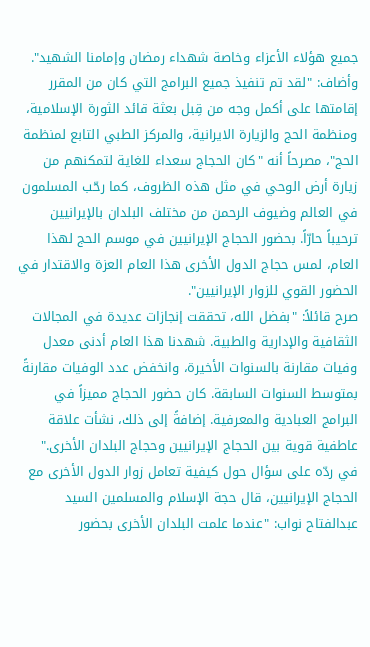جميع هؤلاء الأعزاء وخاصة شهداء رمضان وإمامنا الشهيد".
وأضاف: "لقد تم تنفيذ جميع البرامج التي كان من المقرر إقامتها على أكمل وجه من قِبل بعثة قائد الثورة الإسلامية، ومنظمة الحج والزيارة الايرانية، والمركز الطبي التابع لمنظمة الحج"، مصرحاً أنه "كان الحجاج سعداء للغاية لتمكنهم من زيارة أرض الوحي في مثل هذه الظروف، كما رحّب المسلمون في العالم وضیوف الرحمن من مختلف البلدان بالإيرانيين ترحيباً حارّاً. بحضور الحجاج الإيرانيين في موسم الحج لهذا العام، لمس حجاج الدول الأخرى هذا العام العزة والاقتدار في الحضور القوي للزوار الإيرانيين".
صرح قائلاً: "بفضل الله، تحققت إنجازات عديدة في المجالات الثقافية والإدارية والطبية. شهدنا هذا العام أدنى معدل وفيات مقارنة بالسنوات الأخيرة، وانخفض عدد الوفيات مقارنةً بمتوسط السنوات السابقة. كان حضور الحجاج مميزاً في البرامج العبادية والمعرفية. إضافةً إلى ذلك، نشأت علاقة عاطفية قوية بين الحجاج الإيرانيين وحجاج البلدان الأخرى."
في ردّه على سؤال حول كيفية تعامل زوار الدول الأخرى مع الحجاج الإيرانيين، قال حجة الإسلام والمسلمين السيد عبدالفتاح نواب: "عندما علمت البلدان الأخرى بحضور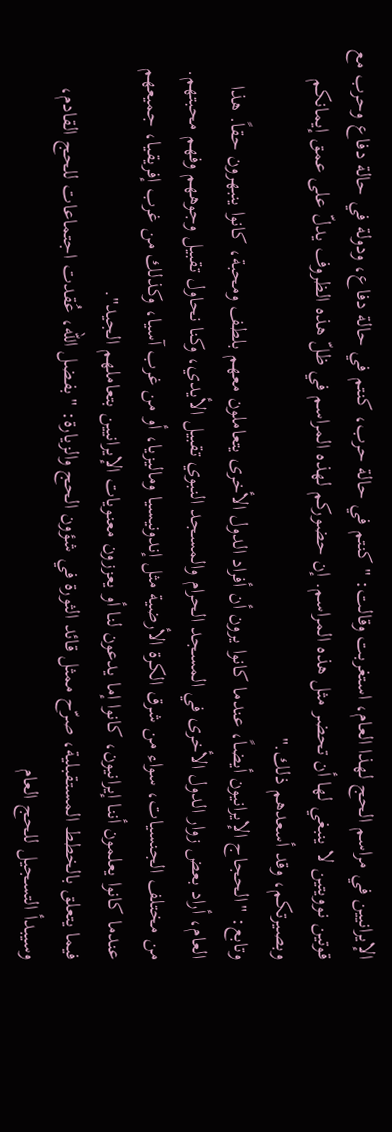الإيرانيين في مراسم الحج لهذا العام، استغربت وقالت: "كنتم في حالة حرب، كنتم في حالة دفاع، ودولة في حالة دفاع وحرب مع قوتين نوويتين لا ينبغي لها أن تحضر مثل هذه المراسم. إن حضوركم لهذه المراسم في ظلّ هذه الظروف يدلّ على عمق إيمانكم وبصيرتكم، وقد أسعدهم ذلك."
وتابع: "الحجاج الإيرانيون أيضاً، عندما كانوا يرون أن أفراد الدول الأخرى يتعاملون معهم بلطف ومحبة، كانوا ينبهرون حقاً. هذا العام، أراد بعض زوار الدول الأخرى في المسجد الحرام والمسجد النبوي تقبيل الأيدي، وكنا نحاول تقبيل وجوههم وفهم محبتهم. من مختلف الجنسيات، سواء من شرق الكرة الأرضية مثل إندونيسيا وماليزيا، أو من غرب آسيا، وكذلك من غرب إفريقيا، جميعهم عندما كانوا يعلمون أننا إيرانيون، كانوا إما يدعون لنا أو يعززون معنويات الإيرانيين بتعاملهم الجيد".
فيما يتعلق بالخطط المستقبلية، صرّح ممثل قائد الثورة في شؤون الحج والزيارة: "بفضل الله، عُقدت اجتماعات للحج القادم، وسيبدأ التسجيل للحج العام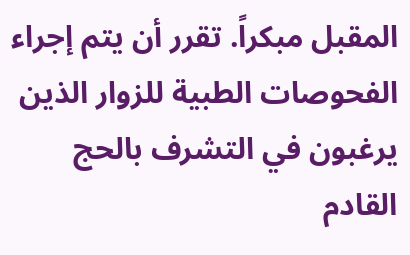المقبل مبكراً. تقرر أن يتم إجراء الفحوصات الطبية للزوار الذين يرغبون في التشرف بالحج القادم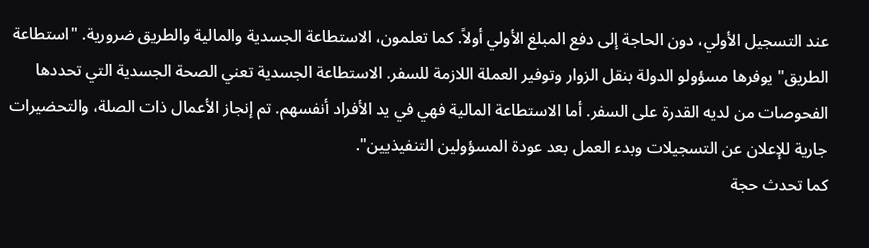عند التسجيل الأولي، دون الحاجة إلى دفع المبلغ الأولي أولاً. كما تعلمون، الاستطاعة الجسدية والمالية والطريق ضرورية. "استطاعة الطريق" يوفرها مسؤولو الدولة بنقل الزوار وتوفير العملة اللازمة للسفر. الاستطاعة الجسدية تعني الصحة الجسدية التي تحددها الفحوصات من لديه القدرة على السفر. أما الاستطاعة المالية فهي في يد الأفراد أنفسهم. تم إنجاز الأعمال ذات الصلة، والتحضيرات جارية للإعلان عن التسجيلات وبدء العمل بعد عودة المسؤولين التنفيذيين".
كما تحدث حجة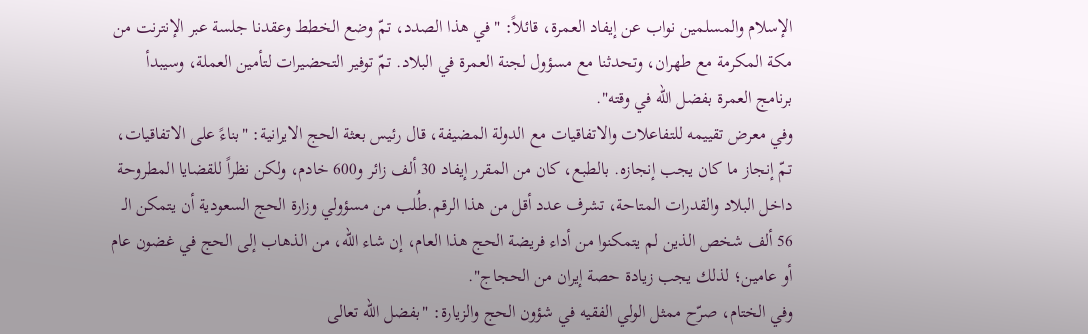الإسلام والمسلمين نواب عن إيفاد العمرة، قائلاً: "في هذا الصدد، تمّ وضع الخطط وعقدنا جلسة عبر الإنترنت من مكة المكرمة مع طهران، وتحدثنا مع مسؤول لجنة العمرة في البلاد. تمّ توفير التحضيرات لتأمين العملة، وسيبدأ برنامج العمرة بفضل الله في وقته".
وفي معرض تقييمه للتفاعلات والاتفاقيات مع الدولة المضيفة، قال رئيس بعثة الحج الايرانية: "بناءً على الاتفاقيات، تمّ إنجاز ما كان يجب إنجازه. بالطبع، كان من المقرر إيفاد 30 ألف زائر و600 خادم، ولكن نظراً للقضايا المطروحة داخل البلاد والقدرات المتاحة، تشرف عدد أقل من هذا الرقم.طُلب من مسؤولي وزارة الحج السعودية أن يتمكن الـ 56 ألف شخص الذين لم يتمكنوا من أداء فريضة الحج هذا العام، إن شاء الله، من الذهاب إلى الحج في غضون عام أو عامين؛ لذلك يجب زيادة حصة إيران من الحجاج".
وفي الختام، صرّح ممثل الولي الفقيه في شؤون الحج والزيارة: "بفضل الله تعالى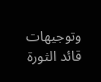وتوجيهات قائد الثورة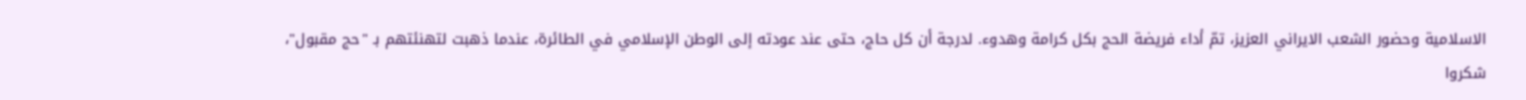الاسلامية وحضور الشعب الايراني العزيز، تمّ أداء فريضة الحج بكل كرامة وهدوء. لدرجة أن كل حاج، حتى عند عودته إلى الوطن الإسلامي في الطائرة، عندما ذهبت لتهنئتهم بـ "حج مقبول"، شكروا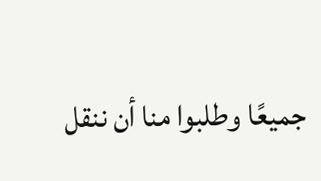جميعًا وطلبوا منا أن ننقل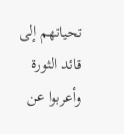تحياتهم إلى قائد الثورة وأعربوا عن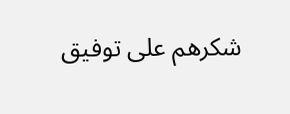شكرهم على توفيق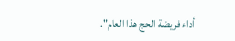أداء فريضة الحج هذا العام".